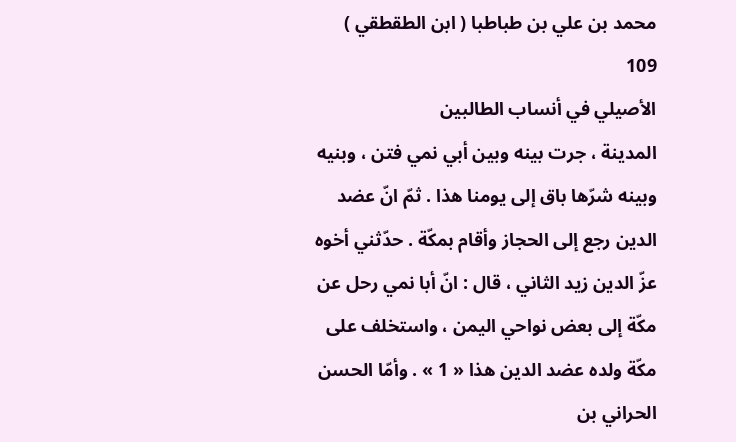محمد بن علي بن طباطبا ( ابن الطقطقي )
109
الأصيلي في أنساب الطالبين
المدينة ، جرت بينه وبين أبي نمي فتن ، وبنيه وبينه شرّها باق إلى يومنا هذا . ثمّ انّ عضد الدين رجع إلى الحجاز وأقام بمكّة . حدّثني أخوه عزّ الدين زيد الثاني ، قال : انّ أبا نمي رحل عن مكّة إلى بعض نواحي اليمن ، واستخلف على مكّة ولده عضد الدين هذا « 1 » . وأمّا الحسن الحراني بن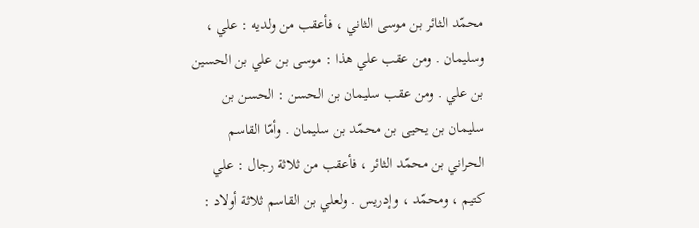محمّد الثائر بن موسى الثاني ، فأعقب من ولديه : علي ، وسليمان . ومن عقب علي هذا : موسى بن علي بن الحسين بن علي . ومن عقب سليمان بن الحسن : الحسن بن سليمان بن يحيى بن محمّد بن سليمان . وأمّا القاسم الحراني بن محمّد الثائر ، فأعقب من ثلاثة رجال : علي كتيم ، ومحمّد ، وإدريس . ولعلي بن القاسم ثلاثة أولاد :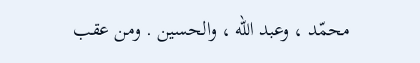محمّد ، وعبد اللّه ، والحسين . ومن عقب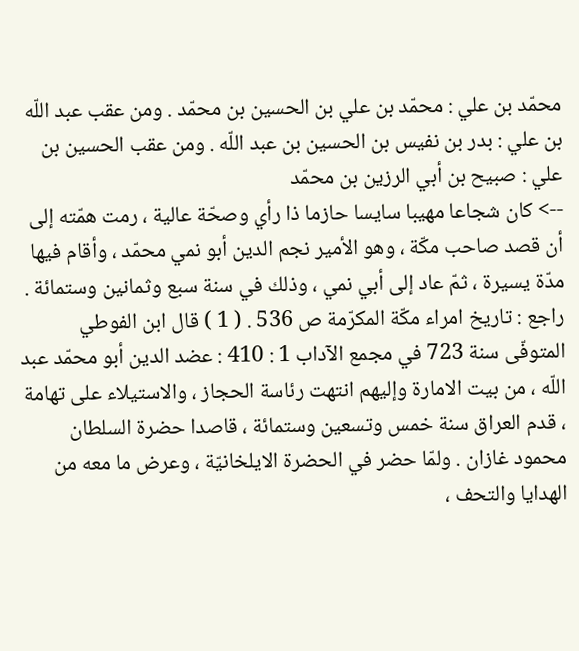محمّد بن علي : محمّد بن علي بن الحسين بن محمّد . ومن عقب عبد اللّه بن علي : بدر بن نفيس بن الحسين بن عبد اللّه . ومن عقب الحسين بن علي : صبيح بن أبي الرزين بن محمّد
--> كان شجاعا مهيبا سايسا حازما ذا رأي وصحّة عالية ، رمت همّته إلى أن قصد صاحب مكّة ، وهو الأمير نجم الدين أبو نمي محمّد ، وأقام فيها مدّة يسيرة ، ثمّ عاد إلى أبي نمي ، وذلك في سنة سبع وثمانين وستمائة . راجع : تاريخ امراء مكّة المكرّمة ص 536 . ( 1 ) قال ابن الفوطي المتوفّى سنة 723 في مجمع الآداب 1 : 410 : عضد الدين أبو محمّد عبد اللّه ، من بيت الامارة وإليهم انتهت رئاسة الحجاز ، والاستيلاء على تهامة ، قدم العراق سنة خمس وتسعين وستمائة ، قاصدا حضرة السلطان محمود غازان . ولمّا حضر في الحضرة الايلخانيّة ، وعرض ما معه من الهدايا والتحف ،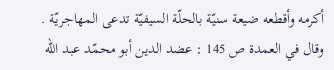أكرمه وأقطعه ضيعة سنيّة بالحلّة السيفيّة تدعى المهاجريّة . وقال في العمدة ص 145 : عضد الدين أبو محمّد عبد اللّه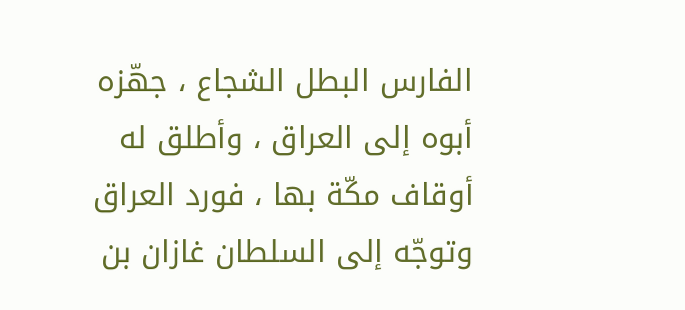الفارس البطل الشجاع ، جهّزه أبوه إلى العراق ، وأطلق له أوقاف مكّة بها ، فورد العراق وتوجّه إلى السلطان غازان بن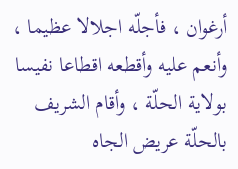أرغوان ، فأجلّه اجلالا عظيما ، وأنعم عليه وأقطعه اقطاعا نفيسا بولاية الحلّة ، وأقام الشريف بالحلّة عريض الجاه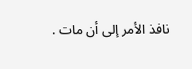نافذ الأمر إلى أن مات .